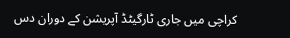کراچی میں جاری ٹارگیٹڈ آپریشن کے دوران دس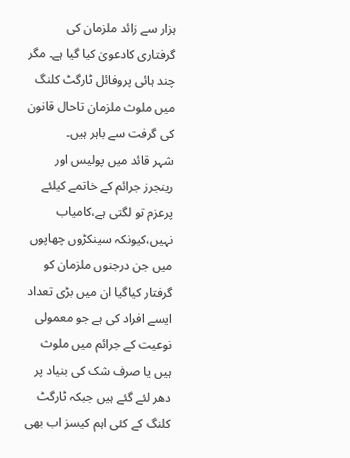ہزار سے زائد ملزمان کی گرفتاری کادعویٰ کیا گیا ہے۔ مگر چند ہائی پروفائل ٹارگٹ کلنگ میں ملوث ملزمان تاحال قانون کی گرفت سے باہر ہیں۔
شہر قائد میں پولیس اور رینجرز جرائم کے خاتمے کیلئے پرعزم تو لگتی ہے،کامیاب نہیں،کیونکہ سینکڑوں چھاپوں میں جن درجنوں ملزمان کو گرفتار کیاگیا ان میں بڑی تعداد ایسے افراد کی ہے جو معمولی نوعیت کے جرائم میں ملوث ہیں یا صرف شک کی بنیاد پر دھر لئے گئے ہیں جبکہ ٹارگٹ کلنگ کے کئی اہم کیسز اب بھی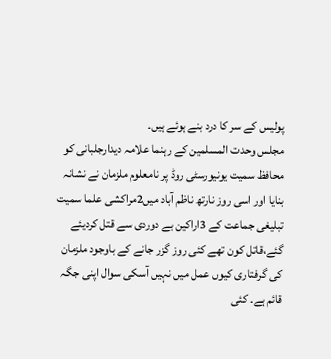پولیس کے سر کا درد بنے ہوئے ہیں۔
مجلس وحدت المسلمین کے رہنما علامہ دیدارجلبانی کو محافظ سمیت یونیورسٹی روڈ پر نامعلوم ملزمان نے نشانہ بنایا اور اسی روز نارتھ ناظم آباد میں2مراکشی علما سمیت تبلیغی جماعت کے 3اراکین بے دوردی سے قتل کردیئے گئے،قاتل کون تھے کئی روز گزر جانے کے باوجود ملزمان کی گرفتاری کیوں عمل میں نہیں آسکی سوال اپنی جگہ قائم ہے۔ کئی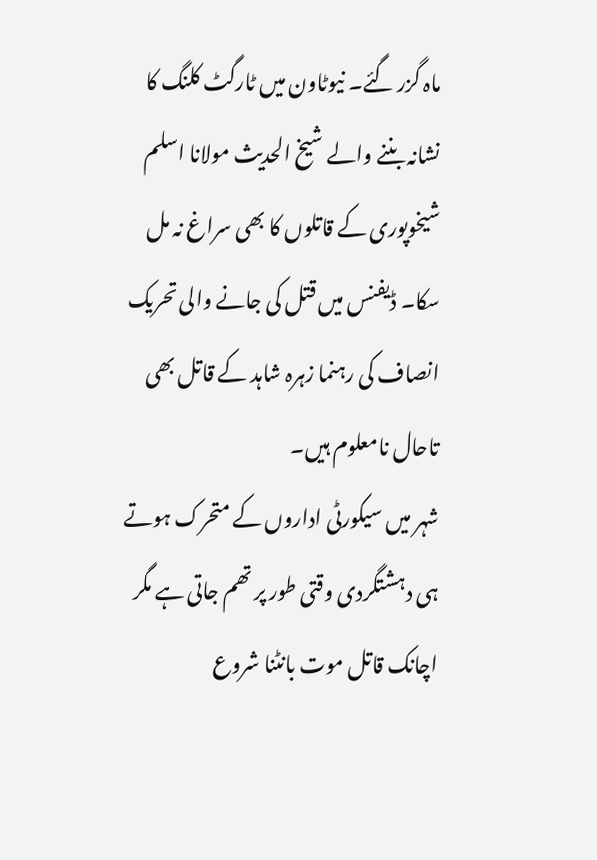ماہ گزر گئے۔ نیوٹاون میں ٹارگٹ کلنگ کا نشانہ بننے والے شیخ الحدیث مولانا اسلم شیخوپوری کے قاتلوں کا بھی سراغ نہ مل سکا۔ ڈیفنس میں قتل کی جانے والی تحریک انصاف کی رہنما زہرہ شاہد کے قاتل بھی تاحال نامعلوم ہیں۔
شہر میں سیکورٹی اداروں کے متحرک ہوتے ہی دہشتگردی وقتی طور پر تھم جاتی ہے مگر اچانک قاتل موت بانٹنا شروع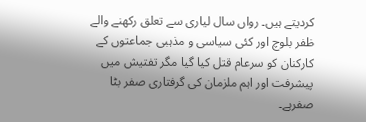کردیتے ہیں۔ رواں سال لیاری سے تعلق رکھنے والے ظفر بلوچ اور کئی سیاسی و مذہبی جماعتوں کے کارکنان کو سرعام قتل کیا گیا مگر تفتیش میں پیشرفت اور اہم ملزمان کی گرفتاری صفر بٹا صفرہے۔